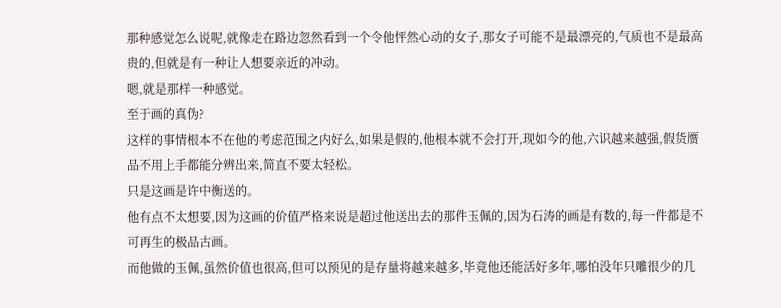那种感觉怎么说呢,就像走在路边忽然看到一个令他怦然心动的女子,那女子可能不是最漂亮的,气质也不是最高贵的,但就是有一种让人想要亲近的冲动。
嗯,就是那样一种感觉。
至于画的真伪?
这样的事情根本不在他的考虑范围之内好么,如果是假的,他根本就不会打开,现如今的他,六识越来越强,假货赝品不用上手都能分辨出来,简直不要太轻松。
只是这画是许中衡送的。
他有点不太想要,因为这画的价值严格来说是超过他送出去的那件玉佩的,因为石涛的画是有数的,每一件都是不可再生的极品古画。
而他做的玉佩,虽然价值也很高,但可以预见的是存量将越来越多,毕竟他还能活好多年,哪怕没年只雕很少的几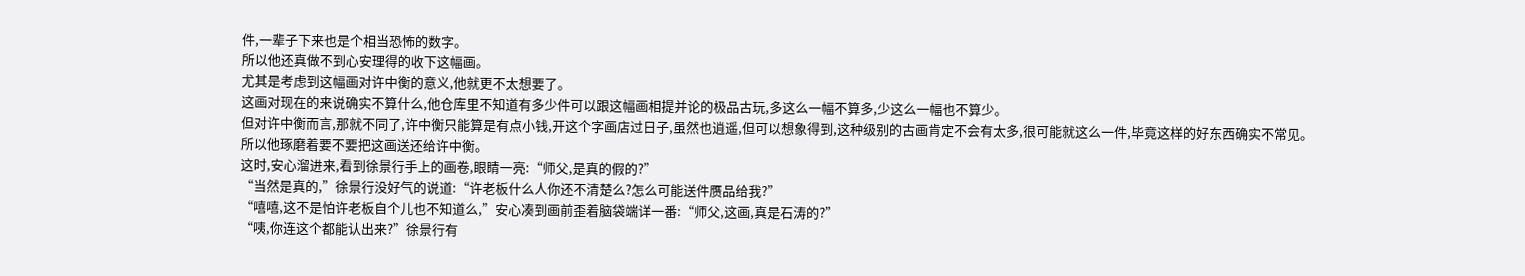件,一辈子下来也是个相当恐怖的数字。
所以他还真做不到心安理得的收下这幅画。
尤其是考虑到这幅画对许中衡的意义,他就更不太想要了。
这画对现在的来说确实不算什么,他仓库里不知道有多少件可以跟这幅画相提并论的极品古玩,多这么一幅不算多,少这么一幅也不算少。
但对许中衡而言,那就不同了,许中衡只能算是有点小钱,开这个字画店过日子,虽然也逍遥,但可以想象得到,这种级别的古画肯定不会有太多,很可能就这么一件,毕竟这样的好东西确实不常见。
所以他琢磨着要不要把这画送还给许中衡。
这时,安心溜进来,看到徐景行手上的画卷,眼睛一亮:“师父,是真的假的?”
“当然是真的,”徐景行没好气的说道:“许老板什么人你还不清楚么?怎么可能送件赝品给我?”
“嘻嘻,这不是怕许老板自个儿也不知道么,”安心凑到画前歪着脑袋端详一番:“师父,这画,真是石涛的?”
“咦,你连这个都能认出来?”徐景行有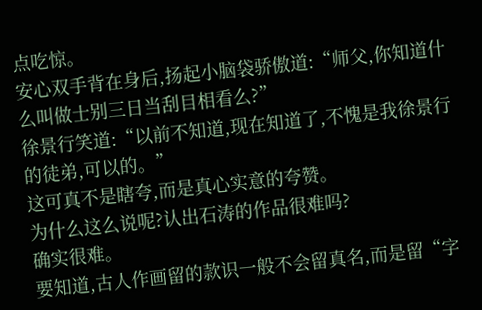点吃惊。
安心双手背在身后,扬起小脑袋骄傲道:“师父,你知道什么叫做士别三日当刮目相看么?”
徐景行笑道:“以前不知道,现在知道了,不愧是我徐景行的徒弟,可以的。”
这可真不是瞎夸,而是真心实意的夸赞。
为什么这么说呢?认出石涛的作品很难吗?
确实很难。
要知道,古人作画留的款识一般不会留真名,而是留“字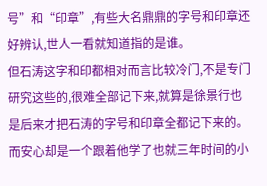号”和“印章”,有些大名鼎鼎的字号和印章还好辨认,世人一看就知道指的是谁。
但石涛这字和印都相对而言比较冷门,不是专门研究这些的,很难全部记下来,就算是徐景行也是后来才把石涛的字号和印章全都记下来的。
而安心却是一个跟着他学了也就三年时间的小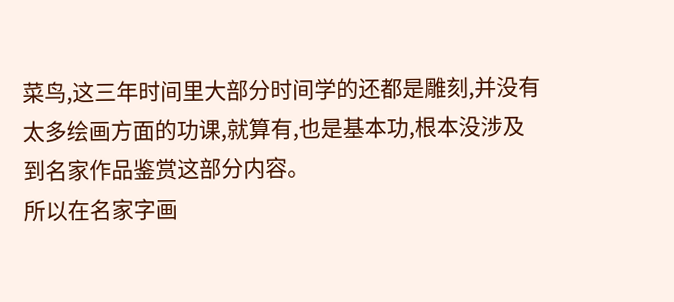菜鸟,这三年时间里大部分时间学的还都是雕刻,并没有太多绘画方面的功课,就算有,也是基本功,根本没涉及到名家作品鉴赏这部分内容。
所以在名家字画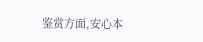鉴赏方面,安心本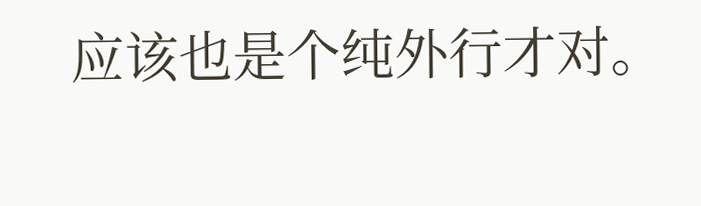应该也是个纯外行才对。